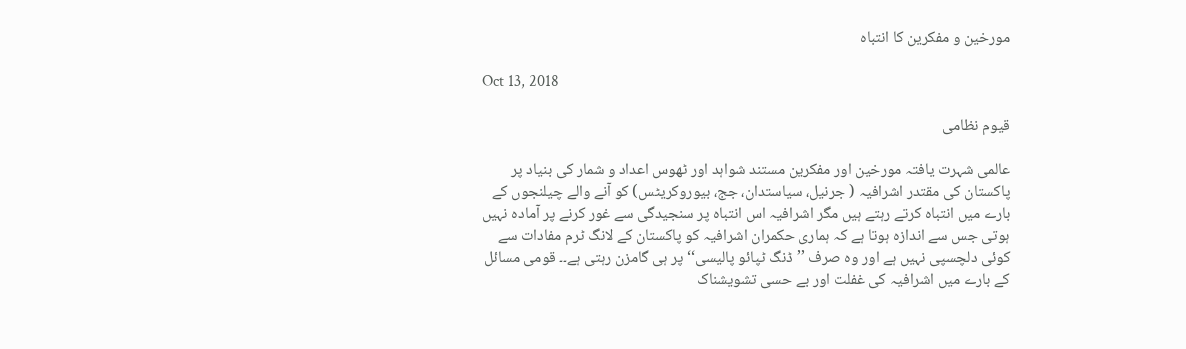مورخین و مفکرین کا انتباہ

Oct 13, 2018

قیوم نظامی

عالمی شہرت یافتہ مورخین اور مفکرین مستند شواہد اور ٹھوس اعداد و شمار کی بنیاد پر پاکستان کی مقتدر اشرافیہ ( جرنیل، سیاستدان، جج، بیوروکریٹس) کو آنے والے چیلنجوں کے بارے میں انتباہ کرتے رہتے ہیں مگر اشرافیہ اس انتباہ پر سنجیدگی سے غور کرنے پر آمادہ نہیں ہوتی جس سے اندازہ ہوتا ہے کہ ہماری حکمران اشرافیہ کو پاکستان کے لانگ ٹرم مفادات سے کوئی دلچسپی نہیں ہے اور وہ صرف ’’ڈنگ ٹپائو پالیسی‘‘ پر ہی گامزن رہتی ہے۔۔ قومی مسائل کے بارے میں اشرافیہ کی غفلت اور بے حسی تشویشناک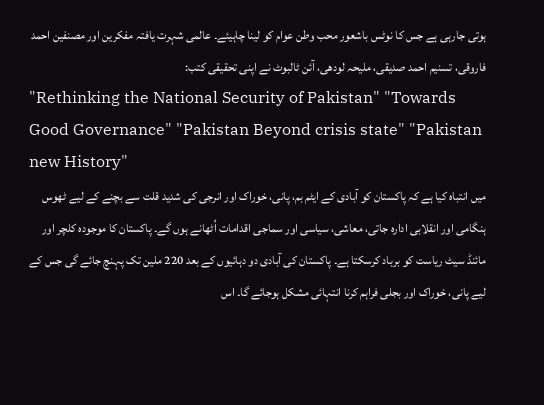ہوتی جارہی ہے جس کا نوٹس باشعور محب وطن عوام کو لینا چاہیئے۔ عالمی شہرت یافتہ مفکرین اور مصنفین احمد فاروقی، تسنیم احمد صدیقی، ملیحہ لودھی، آئن ٹالبوٹ نے اپنی تحقیقی کتب:
"Rethinking the National Security of Pakistan" "Towards Good Governance" "Pakistan Beyond crisis state" "Pakistan new History"
میں انتباہ کیا ہے کہ پاکستان کو آبادی کے ایٹم بم، پانی، خوراک اور انرجی کی شدید قلت سے بچنے کے لیے ٹھوس ہنگامی اور انقلابی ادارہ جاتی، معاشی، سیاسی اور سماجی اقدامات اُٹھانے ہوں گے۔ پاکستان کا موجودہ کلچر اور مائنڈ سیٹ ریاست کو برباد کرسکتا ہے۔ پاکستان کی آبادی دو دہائیوں کے بعد 220 ملین تک پہنچ جائے گی جس کے لیے پانی، خوراک اور بجلی فراہم کرنا انتہائی مشکل ہوجائے گا۔ اس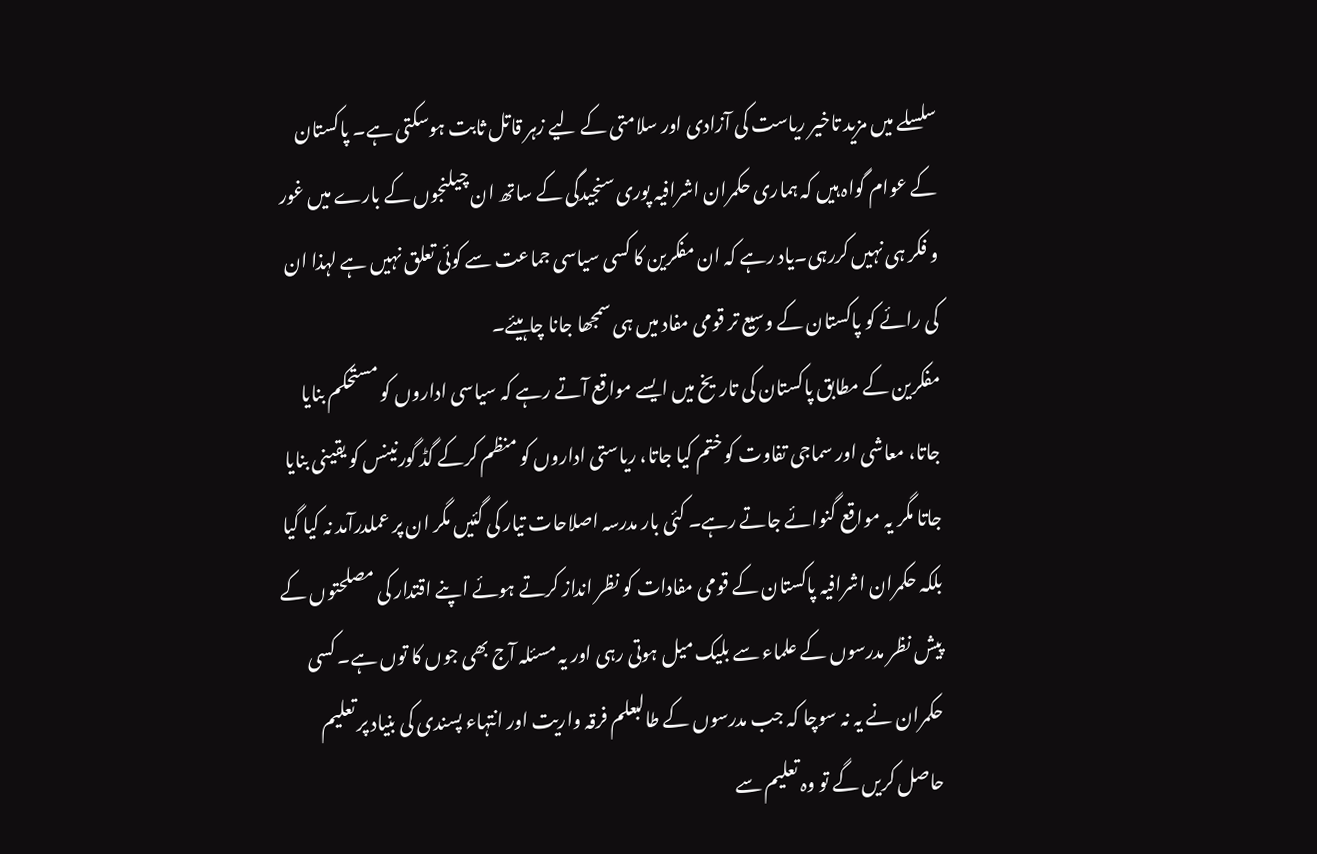سلسلے میں مزید تاخیر ریاست کی آزادی اور سلامتی کے لیے زہر قاتل ثابت ہوسکتی ہے۔ پاکستان کے عوام گواہ ہیں کہ ہماری حکمران اشرافیہ پوری سنجیدگی کے ساتھ ان چیلنجوں کے بارے میں غور و فکر ہی نہیں کررہی۔یاد رہے کہ ان مفکرین کا کسی سیاسی جماعت سے کوئی تعلق نہیں ہے لہذا ان کی رائے کو پاکستان کے وسیع تر قومی مفاد میں ہی سمجھا جانا چاہیئے۔
مفکرین کے مطابق پاکستان کی تاریخ میں ایسے مواقع آتے رہے کہ سیاسی اداروں کو مستحکم بنایا جاتا، معاشی اور سماجی تفاوت کو ختم کیا جاتا، ریاستی اداروں کو منظم کرکے گڈ گورنینس کو یقینی بنایا جاتا مگر یہ مواقع گنوائے جاتے رہے۔ کئی بار مدرسہ اصلاحات تیار کی گئیں مگر ان پر عملدرآمد نہ کیا گیا بلکہ حکمران اشرافیہ پاکستان کے قومی مفادات کو نظر انداز کرتے ہوئے اپنے اقتدار کی مصلحتوں کے پیش نظر مدرسوں کے علماء سے بلیک میل ہوتی رہی اور یہ مسئلہ آج بھی جوں کا توں ہے۔ کسی حکمران نے یہ نہ سوچا کہ جب مدرسوں کے طالبعلم فرقہ واریت اور انتہاء پسندی کی بنیاد پر تعلیم حاصل کریں گے تو وہ تعلیم سے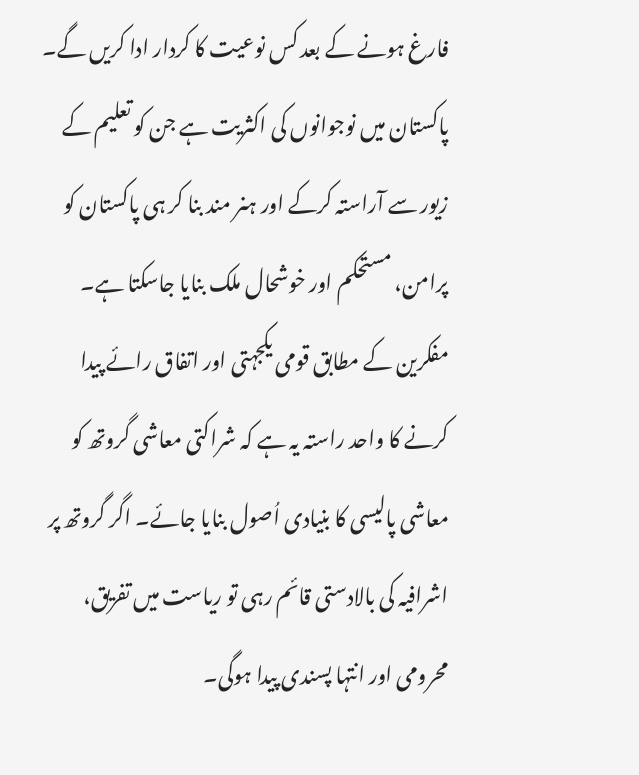فارغ ہونے کے بعد کس نوعیت کا کردار ادا کریں گے۔ پاکستان میں نوجوانوں کی اکثریت ہے جن کو تعلیم کے زیور سے آراستہ کرکے اور ہنر مند بنا کر ہی پاکستان کو پرامن، مستحکم اور خوشحال ملک بنایا جاسکتا ہے۔ مفکرین کے مطابق قومی یکجہتی اور اتفاق رائے پیدا کرنے کا واحد راستہ یہ ہے کہ شراکتی معاشی گروتھ کو معاشی پالیسی کا بنیادی اُصول بنایا جائے۔ اگر گروتھ پر اشرافیہ کی بالادستی قائم رہی تو ریاست میں تفریق، محرومی اور انتہا پسندی پیدا ہوگی۔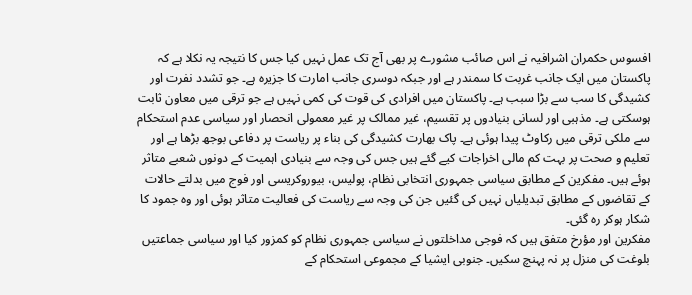افسوس حکمران اشرافیہ نے اس صائب مشورے پر بھی آج تک عمل نہیں کیا جس کا نتیجہ یہ نکلا ہے کہ پاکستان میں ایک جانب غربت کا سمندر ہے اور جبکہ دوسری جانب امارت کا جزیرہ ہے۔ جو تشدد نفرت اور کشیدگی کا سب سے بڑا سبب ہے۔ پاکستان میں افرادی کی قوت کی کمی نہیں ہے جو ترقی میں معاون ثابت ہوسکتی ہے۔ مذہبی اور لسانی بنیادوں پر تقسیم، غیر ممالک پر غیر معمولی انحصار اور سیاسی عدم استحکام سے ملکی ترقی میں رکاوٹ پیدا ہوئی ہے۔ پاک بھارت کشیدگی کی بناء پر ریاست پر دفاعی بوجھ بڑھا ہے اور تعلیم و صحت پر بہت کم مالی اخراجات کیے گئے ہیں جس کی وجہ سے بنیادی اہمیت کے دونوں شعبے متاثر ہوئے ہیں۔ مفکرین کے مطابق سیاسی جمہوری انتخابی نظام، پولیس، بیوروکریسی اور فوج میں بدلتے حالات کے تقاضوں کے مطابق تبدیلیاں نہیں کی گئیں جن کی وجہ سے ریاست کی فعالیت متاثر ہوئی اور وہ جمود کا شکار ہوکر رہ گئی۔
مفکرین اور مؤرخ متفق ہیں کہ فوجی مداخلتوں نے سیاسی جمہوری نظام کو کمزور کیا اور سیاسی جماعتیں بلوغت کی منزل پر نہ پہنچ سکیں۔ جنوبی ایشیا کے مجموعی استحکام کے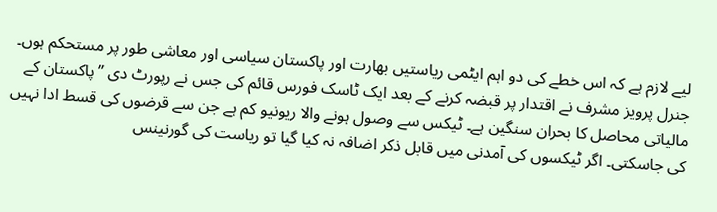لیے لازم ہے کہ اس خطے کی دو اہم ایٹمی ریاستیں بھارت اور پاکستان سیاسی اور معاشی طور پر مستحکم ہوں۔ جنرل پرویز مشرف نے اقتدار پر قبضہ کرنے کے بعد ایک ٹاسک فورس قائم کی جس نے رپورٹ دی ’’پاکستان کے مالیاتی محاصل کا بحران سنگین ہے۔ ٹیکس سے وصول ہونے والا ریونیو کم ہے جن سے قرضوں کی قسط ادا نہیں کی جاسکتی۔ اگر ٹیکسوں کی آمدنی میں قابل ذکر اضافہ نہ کیا گیا تو ریاست کی گورنینس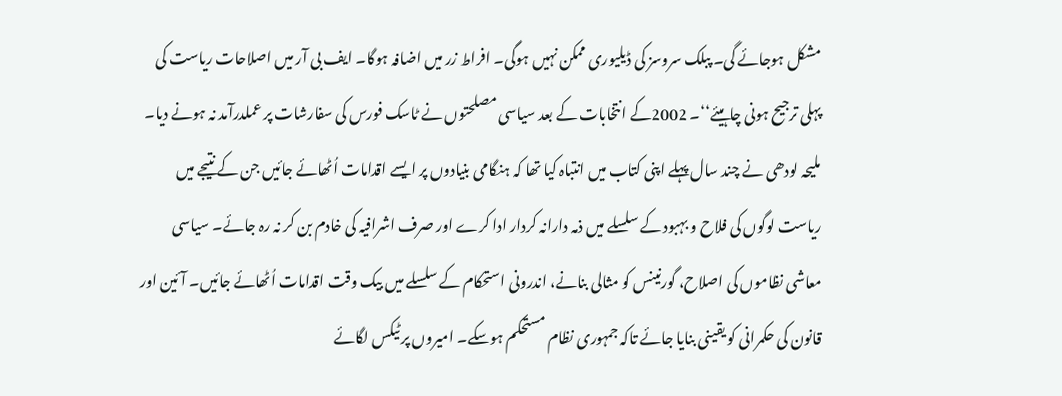مشکل ہوجائے گی۔ پبلک سروسز کی ڈیلیوری ممکن نہیں ہوگی۔ افراط زر میں اضافہ ہوگا۔ ایف بی آر میں اصلاحات ریاست کی پہلی ترجیح ہونی چاہیئے‘‘۔ 2002کے انتخابات کے بعد سیاسی مصلحتوں نے ٹاسک فورس کی سفارشات پر عملدرآمد نہ ہونے دیا۔ ملیحہ لودھی نے چند سال پہلے اپنی کتاب میں انتباہ کیا تھا کہ ہنگامی بنیادوں پر ایسے اقدامات اُٹھائے جائیں جن کے نتیجے میں ریاست لوگوں کی فلاح و بہبود کے سلسلے میں ذمہ دارانہ کردار ادا کرے اور صرف اشرافیہ کی خادم بن کر نہ رہ جائے۔ سیاسی معاشی نظاموں کی اصلاح، گورنینس کو مثالی بنانے، اندرونی استحکام کے سلسلے میں بیک وقت اقدامات اُٹھائے جائیں۔ آئین اور قانون کی حکمرانی کو یقینی بنایا جائے تاکہ جمہوری نظام مستحکم ہوسکے۔ امیروں پر ٹیکس لگائے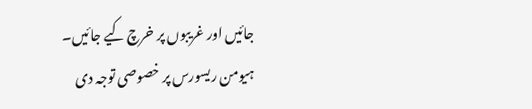جائیں اور غریبوں پر خرچ کیے جائیں۔ ہیومن ریسورس پر خصوصی توجہ دی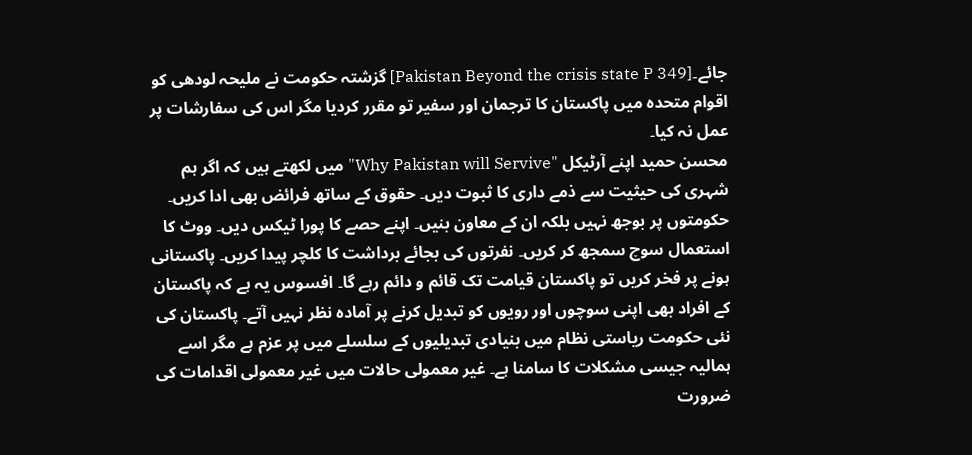جائے۔[Pakistan Beyond the crisis state P 349] گزشتہ حکومت نے ملیحہ لودھی کو اقوام متحدہ میں پاکستان کا ترجمان اور سفیر تو مقرر کردیا مگر اس کی سفارشات پر عمل نہ کیا۔
محسن حمید اپنے آرٹیکل "Why Pakistan will Servive" میں لکھتے ہیں کہ اگر ہم شہری کی حیثیت سے ذمے داری کا ثبوت دیں۔ حقوق کے ساتھ فرائض بھی ادا کریں۔ حکومتوں پر بوجھ نہیں بلکہ ان کے معاون بنیں۔ اپنے حصے کا پورا ٹیکس دیں۔ ووٹ کا استعمال سوچ سمجھ کر کریں۔ نفرتوں کی بجائے برداشت کا کلچر پیدا کریں۔ پاکستانی ہونے پر فخر کریں تو پاکستان قیامت تک قائم و دائم رہے گا۔ افسوس یہ ہے کہ پاکستان کے افراد بھی اپنی سوچوں اور رویوں کو تبدیل کرنے پر آمادہ نظر نہیں آتے۔ پاکستان کی نئی حکومت ریاستی نظام میں بنیادی تبدیلیوں کے سلسلے میں پر عزم ہے مگر اسے ہمالیہ جیسی مشکلات کا سامنا ہے۔ غیر معمولی حالات میں غیر معمولی اقدامات کی ضرورت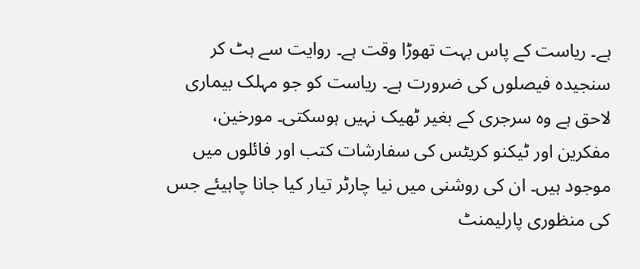ہے۔ ریاست کے پاس بہت تھوڑا وقت ہے۔ روایت سے ہٹ کر سنجیدہ فیصلوں کی ضرورت ہے۔ ریاست کو جو مہلک بیماری لاحق ہے وہ سرجری کے بغیر ٹھیک نہیں ہوسکتی۔ مورخین، مفکرین اور ٹیکنو کریٹس کی سفارشات کتب اور فائلوں میں موجود ہیں۔ ان کی روشنی میں نیا چارٹر تیار کیا جانا چاہیئے جس کی منظوری پارلیمنٹ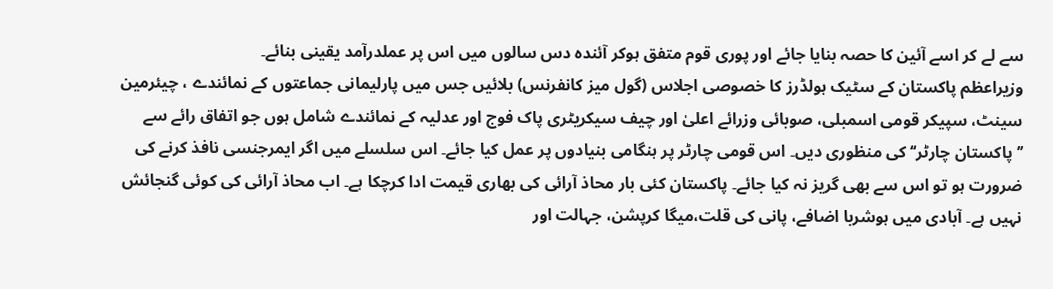سے لے کر اسے آئین کا حصہ بنایا جائے اور پوری قوم متفق ہوکر آئندہ دس سالوں میں اس پر عملدرآمد یقینی بنائے۔
وزیراعظم پاکستان کے سٹیک ہولڈرز کا خصوصی اجلاس (گول میز کانفرنس) بلائیں جس میں پارلیمانی جماعتوں کے نمائندے ، چیئرمین سینٹ، سپیکر قومی اسمبلی، صوبائی وزرائے اعلیٰ اور چیف سیکریٹری پاک فوج اور عدلیہ کے نمائندے شامل ہوں جو اتفاق رائے سے ’’پاکستان چارٹر‘‘ کی منظوری دیں۔ اس قومی چارٹر پر ہنگامی بنیادوں پر عمل کیا جائے۔ اس سلسلے میں اگر ایمرجنسی نافذ کرنے کی ضرورت ہو تو اس سے بھی گریز نہ کیا جائے۔ پاکستان کئی بار محاذ آرائی کی بھاری قیمت ادا کرچکا ہے۔ اب محاذ آرائی کی کوئی گنجائش نہیں ہے۔ آبادی میں ہوشربا اضافے، پانی کی قلت،میگا کرپشن، جہالت اور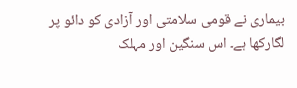بیماری نے قومی سلامتی اور آزادی کو دائو پر لگارکھا ہے۔ اس سنگین اور مہلک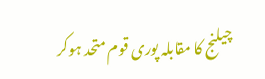چیلنج کا مقابلہ پوری قوم متحد ہوکر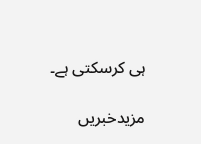ہی کرسکتی ہے۔

مزیدخبریں